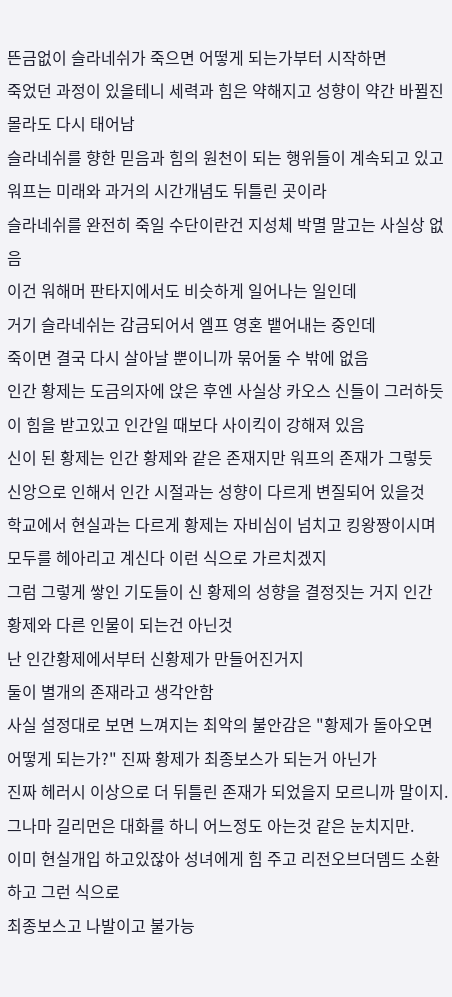뜬금없이 슬라네쉬가 죽으면 어떻게 되는가부터 시작하면
죽었던 과정이 있을테니 세력과 힘은 약해지고 성향이 약간 바뀔진 몰라도 다시 태어남
슬라네쉬를 향한 믿음과 힘의 원천이 되는 행위들이 계속되고 있고 워프는 미래와 과거의 시간개념도 뒤틀린 곳이라
슬라네쉬를 완전히 죽일 수단이란건 지성체 박멸 말고는 사실상 없음
이건 워해머 판타지에서도 비슷하게 일어나는 일인데
거기 슬라네쉬는 감금되어서 엘프 영혼 뱉어내는 중인데
죽이면 결국 다시 살아날 뿐이니까 묶어둘 수 밖에 없음
인간 황제는 도금의자에 앉은 후엔 사실상 카오스 신들이 그러하듯이 힘을 받고있고 인간일 때보다 사이킥이 강해져 있음
신이 된 황제는 인간 황제와 같은 존재지만 워프의 존재가 그렇듯 신앙으로 인해서 인간 시절과는 성향이 다르게 변질되어 있을것
학교에서 현실과는 다르게 황제는 자비심이 넘치고 킹왕짱이시며 모두를 헤아리고 계신다 이런 식으로 가르치겠지
그럼 그렇게 쌓인 기도들이 신 황제의 성향을 결정짓는 거지 인간 황제와 다른 인물이 되는건 아닌것
난 인간황제에서부터 신황제가 만들어진거지
둘이 별개의 존재라고 생각안함
사실 설정대로 보면 느껴지는 최악의 불안감은 "황제가 돌아오면 어떻게 되는가?" 진짜 황제가 최종보스가 되는거 아닌가
진짜 헤러시 이상으로 더 뒤틀린 존재가 되었을지 모르니까 말이지. 그나마 길리먼은 대화를 하니 어느정도 아는것 같은 눈치지만.
이미 현실개입 하고있잖아 성녀에게 힘 주고 리전오브더뎀드 소환하고 그런 식으로
최종보스고 나발이고 불가능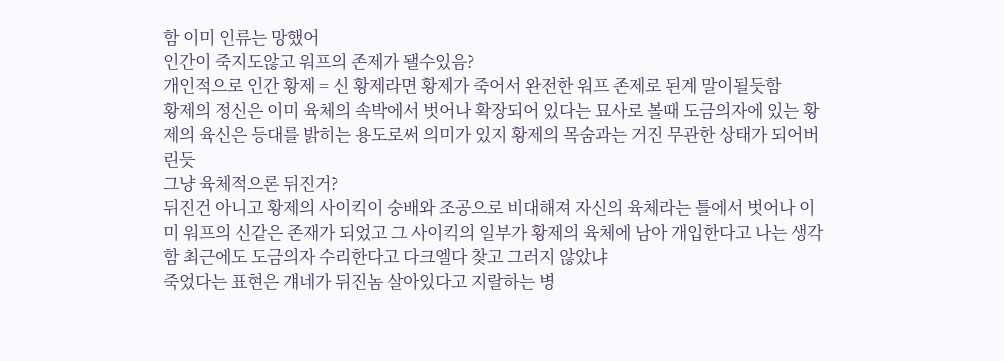함 이미 인류는 망했어
인간이 죽지도않고 워프의 존제가 됄수있음?
개인적으로 인간 황제 = 신 황제라면 황제가 죽어서 완전한 워프 존제로 된계 말이될듯함
황제의 정신은 이미 육체의 속박에서 벗어나 확장되어 있다는 묘사로 볼때 도금의자에 있는 황제의 육신은 등대를 밝히는 용도로써 의미가 있지 황제의 목숨과는 거진 무관한 상태가 되어버린듯
그냥 육체적으론 뒤진거?
뒤진건 아니고 황제의 사이킥이 숭배와 조공으로 비대해져 자신의 육체라는 틀에서 벗어나 이미 워프의 신같은 존재가 되었고 그 사이킥의 일부가 황제의 육체에 남아 개입한다고 나는 생각함 최근에도 도금의자 수리한다고 다크엘다 찾고 그러지 않았냐
죽었다는 표현은 걔네가 뒤진놈 살아있다고 지랄하는 병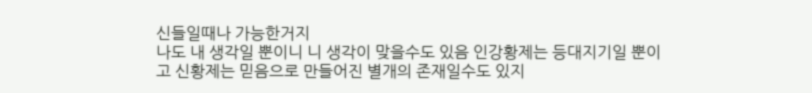신들일때나 가능한거지
나도 내 생각일 뿐이니 니 생각이 맞을수도 있음 인강황제는 등대지기일 뿐이고 신황제는 믿음으로 만들어진 별개의 존재일수도 있지